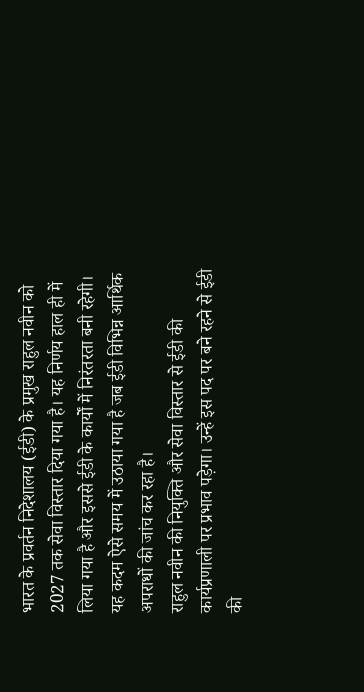भारत के प्रवर्तन निदेशालय (ईडी) के प्रमुख राहुल नवीन को 2027 तक सेवा विस्तार दिया गया है। यह निर्णय हाल ही में लिया गया है और इससे ईडी के कार्यों में निरंतरता बनी रहेगी। यह कदम ऐसे समय में उठाया गया है जब ईडी विभिन्न आर्थिक अपराधों की जांच कर रहा है।
राहुल नवीन की नियुक्ति और सेवा विस्तार से ईडी की कार्यप्रणाली पर प्रभाव पड़ेगा। उन्हें इस पद पर बने रहने से ईडी की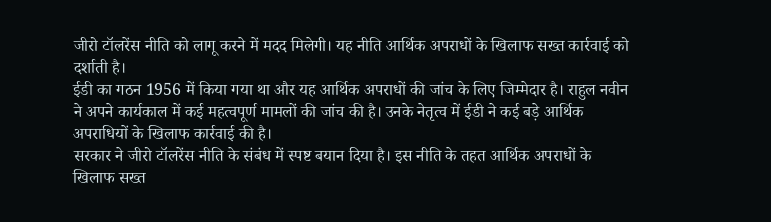जीरो टॉलरेंस नीति को लागू करने में मदद मिलेगी। यह नीति आर्थिक अपराधों के खिलाफ सख्त कार्रवाई को दर्शाती है।
ईडी का गठन 1956 में किया गया था और यह आर्थिक अपराधों की जांच के लिए जिम्मेदार है। राहुल नवीन ने अपने कार्यकाल में कई महत्वपूर्ण मामलों की जांच की है। उनके नेतृत्व में ईडी ने कई बड़े आर्थिक अपराधियों के खिलाफ कार्रवाई की है।
सरकार ने जीरो टॉलरेंस नीति के संबंध में स्पष्ट बयान दिया है। इस नीति के तहत आर्थिक अपराधों के खिलाफ सख्त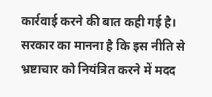कार्रवाई करने की बात कही गई है। सरकार का मानना है कि इस नीति से भ्रष्टाचार को नियंत्रित करने में मदद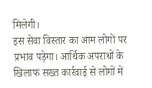मिलेगी।
इस सेवा विस्तार का आम लोगों पर प्रभाव पड़ेगा। आर्थिक अपराधों के खिलाफ सख्त कार्रवाई से लोगों में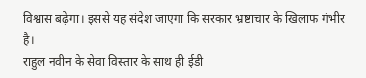विश्वास बढ़ेगा। इससे यह संदेश जाएगा कि सरकार भ्रष्टाचार के खिलाफ गंभीर है।
राहुल नवीन के सेवा विस्तार के साथ ही ईडी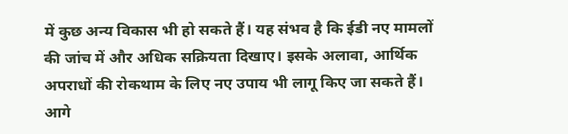में कुछ अन्य विकास भी हो सकते हैं। यह संभव है कि ईडी नए मामलों की जांच में और अधिक सक्रियता दिखाए। इसके अलावा, आर्थिक अपराधों की रोकथाम के लिए नए उपाय भी लागू किए जा सकते हैं।
आगे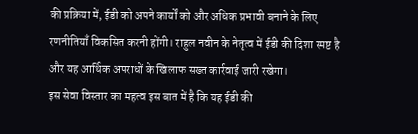की प्रक्रिया में, ईडी को अपने कार्यों को और अधिक प्रभावी बनाने के लिए रणनीतियाँ विकसित करनी होंगी। राहुल नवीन के नेतृत्व में ईडी की दिशा स्पष्ट है और यह आर्थिक अपराधों के खिलाफ सख्त कार्रवाई जारी रखेगा।
इस सेवा विस्तार का महत्व इस बात में है कि यह ईडी की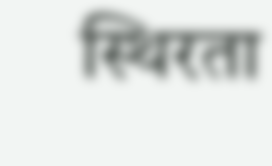स्थिरता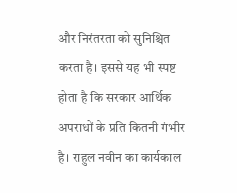और निरंतरता को सुनिश्चित करता है। इससे यह भी स्पष्ट होता है कि सरकार आर्थिक अपराधों के प्रति कितनी गंभीर है। राहुल नवीन का कार्यकाल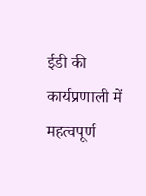ईडी की कार्यप्रणाली में महत्वपूर्ण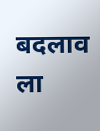बदलाव ला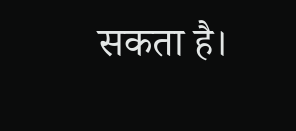सकता है।